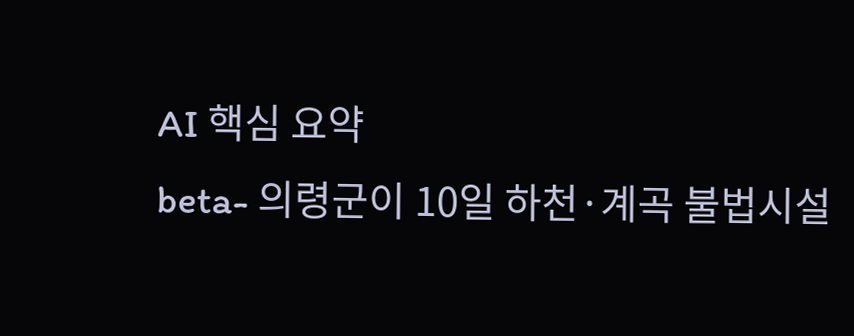AI 핵심 요약
beta- 의령군이 10일 하천·계곡 불법시설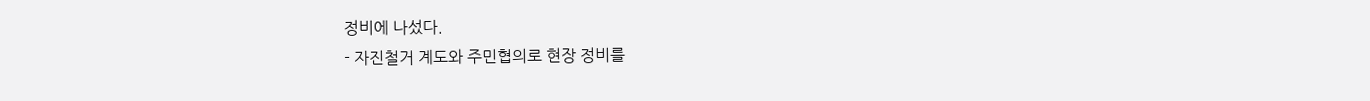정비에 나섰다.
- 자진철거 계도와 주민협의로 현장 정비를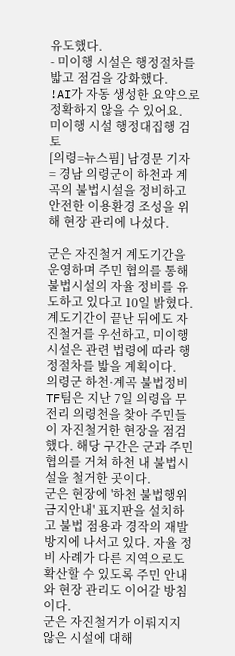유도했다.
- 미이행 시설은 행정절차를 밟고 점검을 강화했다.
!AI가 자동 생성한 요약으로 정확하지 않을 수 있어요.
미이행 시설 행정대집행 검토
[의령=뉴스핌] 남경문 기자 = 경남 의령군이 하천과 계곡의 불법시설을 정비하고 안전한 이용환경 조성을 위해 현장 관리에 나섰다.

군은 자진철거 계도기간을 운영하며 주민 협의를 통해 불법시설의 자율 정비를 유도하고 있다고 10일 밝혔다. 계도기간이 끝난 뒤에도 자진철거를 우선하고, 미이행 시설은 관련 법령에 따라 행정절차를 밟을 계획이다.
의령군 하천·계곡 불법정비 TF팀은 지난 7일 의령읍 무전리 의령천을 찾아 주민들이 자진철거한 현장을 점검했다. 해당 구간은 군과 주민 협의를 거쳐 하천 내 불법시설을 철거한 곳이다.
군은 현장에 '하천 불법행위 금지안내' 표지판을 설치하고 불법 점용과 경작의 재발 방지에 나서고 있다. 자율 정비 사례가 다른 지역으로도 확산할 수 있도록 주민 안내와 현장 관리도 이어갈 방침이다.
군은 자진철거가 이뤄지지 않은 시설에 대해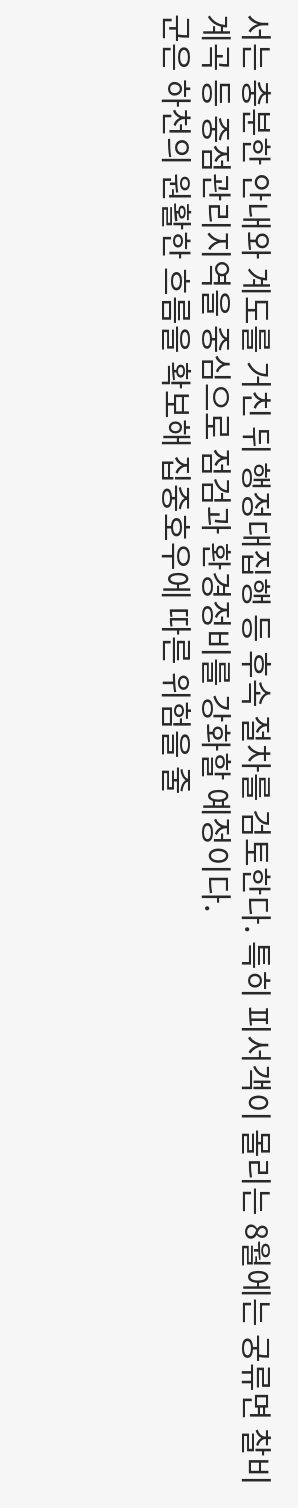서는 충분한 안내와 계도를 거친 뒤 행정대집행 등 후속 절차를 검토한다. 특히 피서객이 몰리는 8월에는 궁류면 찰비계곡 등 중점관리지역을 중심으로 점검과 환경정비를 강화할 예정이다.
군은 하천의 원활한 흐름을 확보해 집중호우에 따른 위험을 줄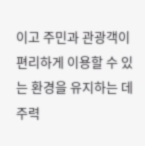이고 주민과 관광객이 편리하게 이용할 수 있는 환경을 유지하는 데 주력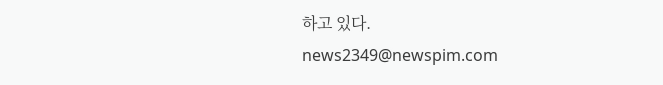하고 있다.
news2349@newspim.com